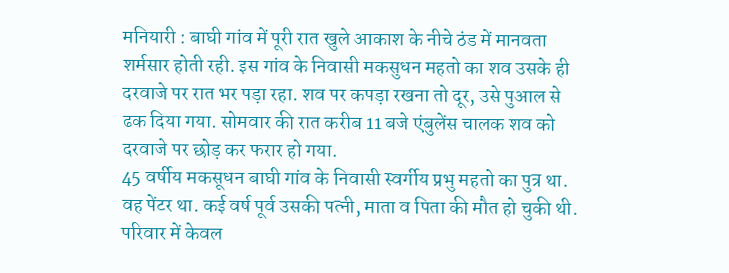मनियारी : बाघी गांव में पूरी रात खुले आकाश के नीचे ठंड में मानवता शर्मसार होती रही. इस गांव के निवासी मकसुधन महतो का शव उसके ही दरवाजे पर रात भर पड़ा रहा. शव पर कपड़ा रखना तो दूर, उसे पुआल से ढक दिया गया. सोमवार की रात करीब 11 बजे एंबुलेंस चालक शव को दरवाजे पर छोड़ कर फरार हो गया.
45 वर्षीय मकसूधन बाघी गांव के निवासी स्वर्गीय प्रभु महतो का पुत्र था. वह पेंटर था. कई वर्ष पूर्व उसकी पत्नी, माता व पिता की मौत हो चुकी थी. परिवार में केवल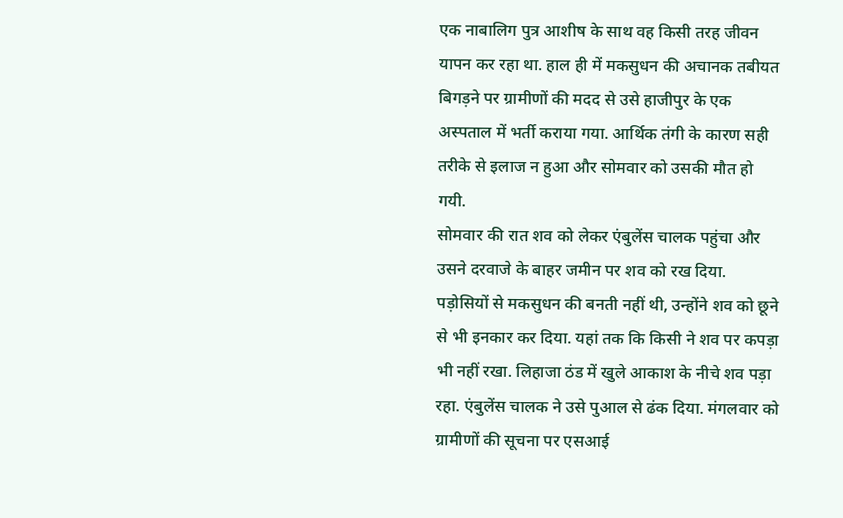एक नाबालिग पुत्र आशीष के साथ वह किसी तरह जीवन यापन कर रहा था. हाल ही में मकसुधन की अचानक तबीयत बिगड़ने पर ग्रामीणों की मदद से उसे हाजीपुर के एक अस्पताल में भर्ती कराया गया. आर्थिक तंगी के कारण सही तरीके से इलाज न हुआ और सोमवार को उसकी मौत हो गयी.
सोमवार की रात शव को लेकर एंबुलेंस चालक पहुंचा और उसने दरवाजे के बाहर जमीन पर शव को रख दिया. पड़ोसियों से मकसुधन की बनती नहीं थी, उन्होंने शव को छूने से भी इनकार कर दिया. यहां तक कि किसी ने शव पर कपड़ा भी नहीं रखा. लिहाजा ठंड में खुले आकाश के नीचे शव पड़ा रहा. एंबुलेंस चालक ने उसे पुआल से ढंक दिया. मंगलवार को ग्रामीणों की सूचना पर एसआई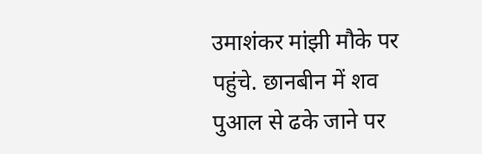उमाशंकर मांझी मौके पर पहुंचे. छानबीन में शव पुआल से ढके जाने पर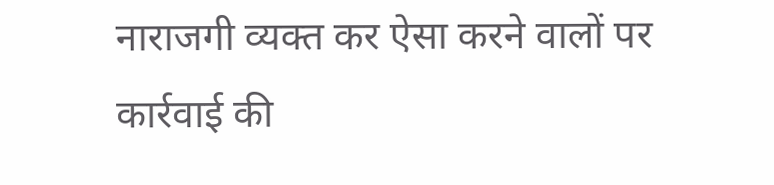नाराजगी व्यक्त कर ऐसा करने वालों पर कार्रवाई की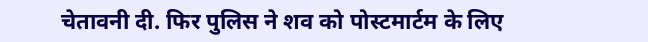चेतावनी दी. फिर पुलिस ने शव को पोस्टमार्टम के लिए